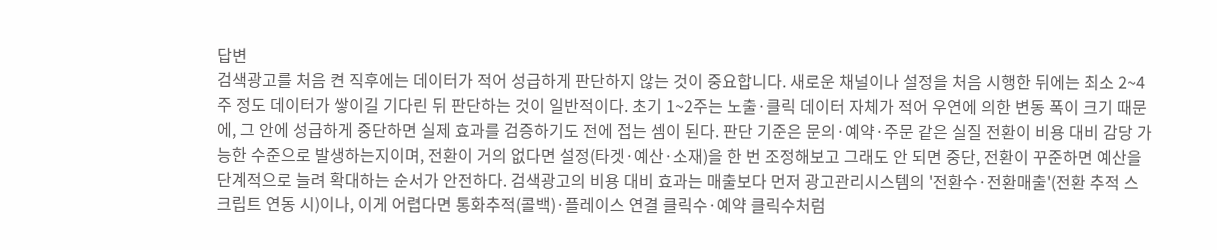답변
검색광고를 처음 켠 직후에는 데이터가 적어 성급하게 판단하지 않는 것이 중요합니다. 새로운 채널이나 설정을 처음 시행한 뒤에는 최소 2~4주 정도 데이터가 쌓이길 기다린 뒤 판단하는 것이 일반적이다. 초기 1~2주는 노출·클릭 데이터 자체가 적어 우연에 의한 변동 폭이 크기 때문에, 그 안에 성급하게 중단하면 실제 효과를 검증하기도 전에 접는 셈이 된다. 판단 기준은 문의·예약·주문 같은 실질 전환이 비용 대비 감당 가능한 수준으로 발생하는지이며, 전환이 거의 없다면 설정(타겟·예산·소재)을 한 번 조정해보고 그래도 안 되면 중단, 전환이 꾸준하면 예산을 단계적으로 늘려 확대하는 순서가 안전하다. 검색광고의 비용 대비 효과는 매출보다 먼저 광고관리시스템의 '전환수·전환매출'(전환 추적 스크립트 연동 시)이나, 이게 어렵다면 통화추적(콜백)·플레이스 연결 클릭수·예약 클릭수처럼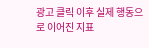광고 클릭 이후 실제 행동으로 이어진 지표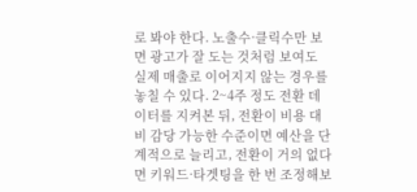로 봐야 한다. 노출수·클릭수만 보면 광고가 잘 도는 것처럼 보여도 실제 매출로 이어지지 않는 경우를 놓칠 수 있다. 2~4주 정도 전환 데이터를 지켜본 뒤, 전환이 비용 대비 감당 가능한 수준이면 예산을 단계적으로 늘리고, 전환이 거의 없다면 키워드·타겟팅을 한 번 조정해보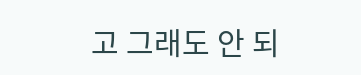고 그래도 안 되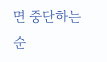면 중단하는 순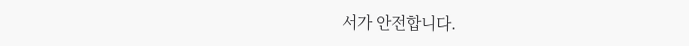서가 안전합니다.